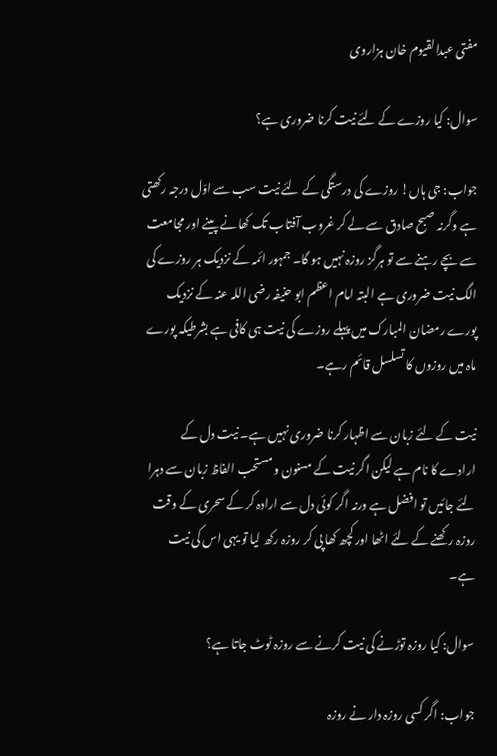مفتی عبدالقیوم خان ہزاروی

سوال: کیا روزے کے لئے نیت کرنا ضروری ہے؟

جواب: جی ہاں! روزے کی درستگی کے لئے نیت سب سے اوّل درجہ رکھتی ہے وگرنہ صبح صادق سے لے کر غروب آفتاب تک کھانے پینے اور مجامعت سے بچے رہنے سے تو ہرگز روزہ نہیں ہو گا۔ جمہور ائمہ کے نزدیک ہر روزے کی الگ نیت ضروری ہے البتہ امام اعظم ابو حنیفہ رضی اللہ عنہ کے نزدیک پورے رمضان المبارک میں پہلے روزے کی نیت ہی کافی ہے بشرطیکہ پورے ماہ میں روزوں کا تسلسل قائم رہے۔

نیت کے لئے زبان سے اظہار کرنا ضروری نہیں ہے۔ نیت دل کے ارادے کا نام ہے لیکن اگر نیت کے مسنون و مستحب الفاظ زبان سے دہرا لئے جائیں تو افضل ہے ورنہ اگر کوئی دل سے ارادہ کر کے سحری کے وقت روزہ رکھنے کے لئے اٹھا اور کچھ کھا پی کر روزہ رکھ لیا تو یہی اس کی نیت ہے۔

سوال: کیا روزہ توڑنے کی نیت کرنے سے روزہ ٹوٹ جاتا ہے؟

جواب: اگر کسی روزہ دار نے روزہ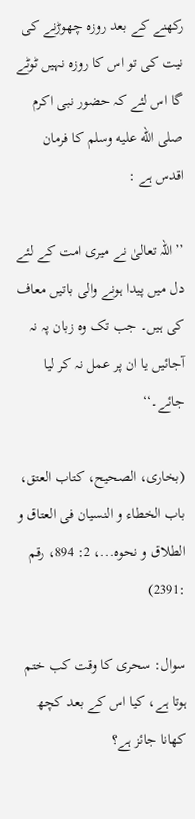رکھنے کے بعد روزہ چھوڑنے کی نیت کی تو اس کا روزہ نہیں ٹوٹے گا اس لئے کہ حضور نبی اکرم صلى الله عليه وسلم کا فرمان اقدس ہے :

’’اللہ تعالیٰ نے میری امت کے لئے دل میں پیدا ہونے والی باتیں معاف کی ہیں۔ جب تک وہ زبان پہ نہ آجائیں یا ان پر عمل نہ کر لیا جائے۔‘‘

(بخاری، الصحيح، کتاب العتق، باب الخطاء و النسيان فی العتاق و الطلاق و نحوه...، 2: 894، رقم :2391)

سوال: سحری کا وقت کب ختم ہوتا ہے، کیا اس کے بعد کچھ کھانا جائز ہے؟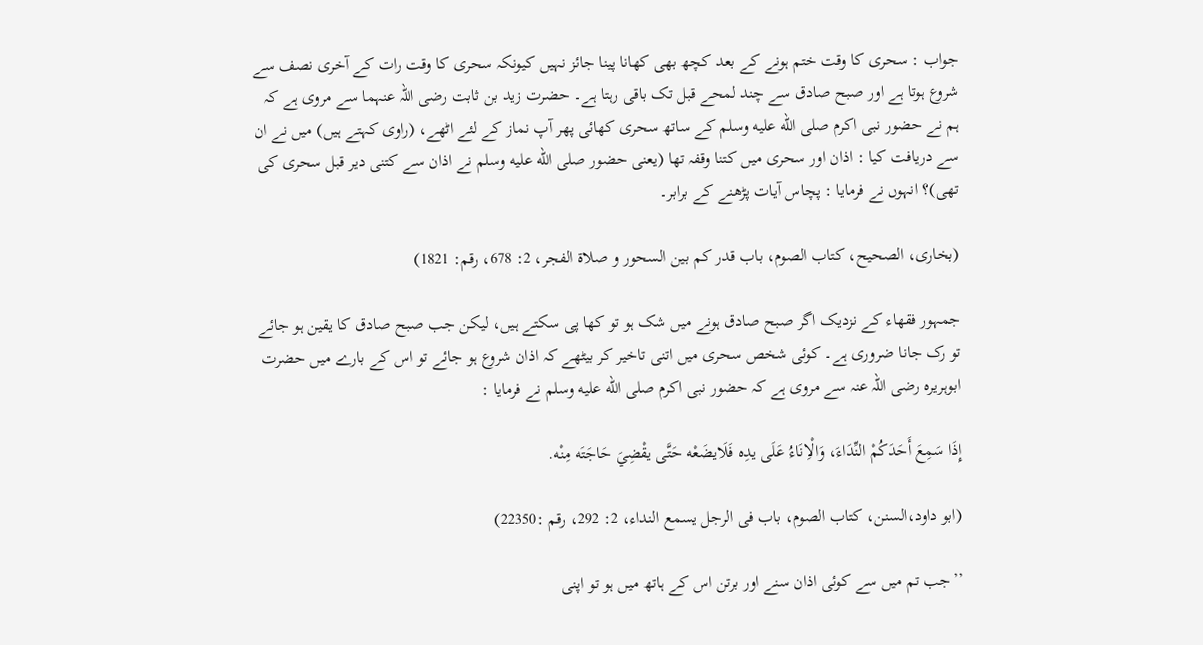جواب : سحری کا وقت ختم ہونے کے بعد کچھ بھی کھانا پینا جائز نہیں کیونکہ سحری کا وقت رات کے آخری نصف سے شروع ہوتا ہے اور صبح صادق سے چند لمحے قبل تک باقی رہتا ہے۔ حضرت زید بن ثابت رضی اللہ عنہما سے مروی ہے کہ ہم نے حضور نبی اکرم صلى الله عليه وسلم کے ساتھ سحری کھائی پھر آپ نماز کے لئے اٹھے، (راوی کہتے ہیں) میں نے ان سے دریافت کیا : اذان اور سحری میں کتنا وقفہ تھا (یعنی حضور صلى الله عليه وسلم نے اذان سے کتنی دیر قبل سحری کی تھی)؟ انہوں نے فرمایا : پچاس آیات پڑھنے کے برابر۔

(بخاری، الصحيح، کتاب الصوم، باب قدر کم بين السحور و صلاة الفجر، 2: 678، رقم: 1821)

جمہور فقھاء کے نزديک اگر صبح صادق ہونے ميں شک ہو تو کھا پی سکتے ہیں، ليکن جب صبح صادق کا يقين ہو جائے تو رک جانا ضروری ہے۔ کوئی شخص سحری میں اتنی تاخیر کر بیٹھے کہ اذان شروع ہو جائے تو اس کے بارے میں حضرت ابوہریرہ رضی اللہ عنہ سے مروی ہے کہ حضور نبی اکرم صلى الله عليه وسلم نے فرمایا :

إِذَا سَمِعَ أَحَدَکُمْ النِّدَاءَ، وَالْاِنَاءُ عَلَی يدِه فَلَايضَعْه حَتَّی يقْضِيَ حَاجَتَه مِنْه.

(ابو داود،السنن، کتاب الصوم، باب فی الرجل يسمع النداء، 2: 292، رقم :22350)

’’جب تم میں سے کوئی اذان سنے اور برتن اس کے ہاتھ میں ہو تو اپنی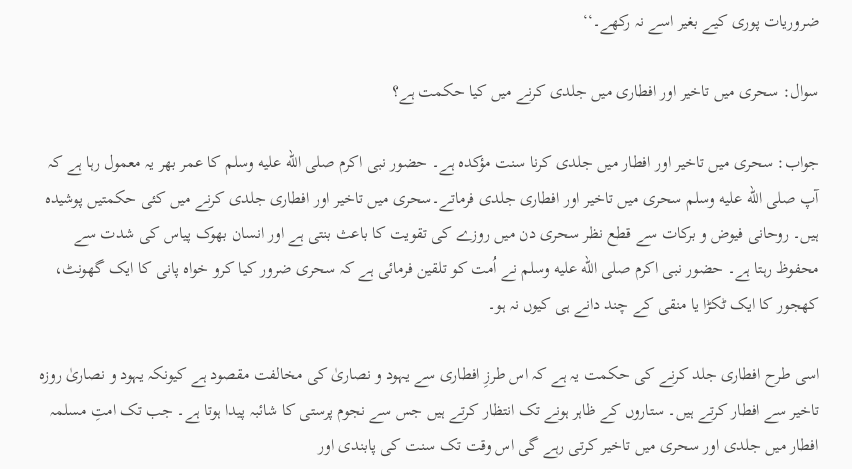ضروریات پوری کیے بغیر اسے نہ رکھے۔‘‘

سوال: سحری میں تاخیر اور افطاری میں جلدی کرنے میں کیا حکمت ہے؟

جواب: سحری میں تاخیر اور افطار میں جلدی کرنا سنت مؤکدہ ہے۔ حضور نبی اکرم صلى الله عليه وسلم کا عمر بھر یہ معمول رہا ہے کہ آپ صلى الله عليه وسلم سحری میں تاخیر اور افطاری جلدی فرماتے۔سحری میں تاخیر اور افطاری جلدی کرنے میں کئی حکمتیں پوشیدہ ہیں۔ روحانی فیوض و برکات سے قطع نظر سحری دن میں روزے کی تقویت کا باعث بنتی ہے اور انسان بھوک پیاس کی شدت سے محفوظ رہتا ہے۔ حضور نبی اکرم صلى الله عليه وسلم نے اُمت کو تلقین فرمائی ہے کہ سحری ضرور کیا کرو خواہ پانی کا ایک گھونٹ، کھجور کا ایک ٹکڑا یا منقی کے چند دانے ہی کیوں نہ ہو۔

اسی طرح افطاری جلد کرنے کی حکمت یہ ہے کہ اس طرزِ افطاری سے یہود و نصاریٰ کی مخالفت مقصود ہے کیونکہ یہود و نصاریٰ روزہ تاخیر سے افطار کرتے ہیں۔ ستاروں کے ظاہر ہونے تک انتظار کرتے ہیں جس سے نجوم پرستی کا شائبہ پیدا ہوتا ہے۔ جب تک امتِ مسلمہ افطار میں جلدی اور سحری میں تاخیر کرتی رہے گی اس وقت تک سنت کی پابندی اور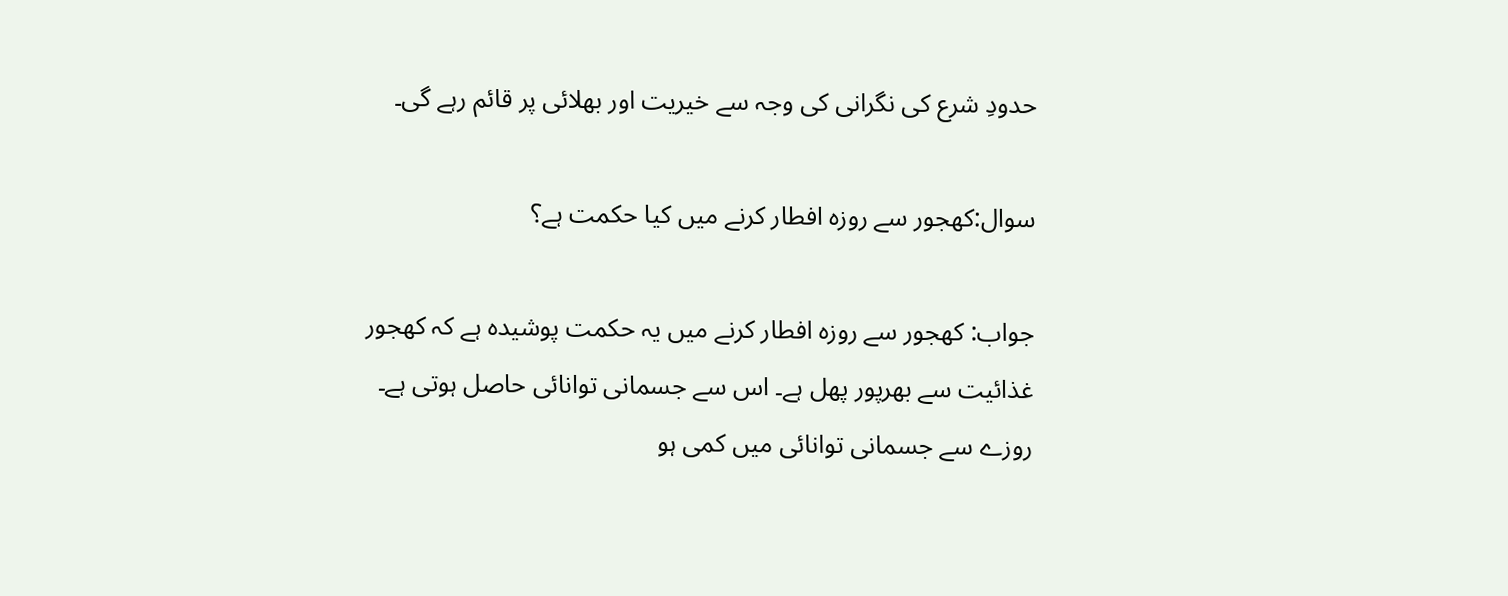حدودِ شرع کی نگرانی کی وجہ سے خیریت اور بھلائی پر قائم رہے گی۔

سوال:کھجور سے روزہ افطار کرنے میں کیا حکمت ہے؟

جواب: کھجور سے روزہ افطار کرنے میں یہ حکمت پوشیدہ ہے کہ کھجور غذائیت سے بھرپور پھل ہے۔ اس سے جسمانی توانائی حاصل ہوتی ہے۔ روزے سے جسمانی توانائی میں کمی ہو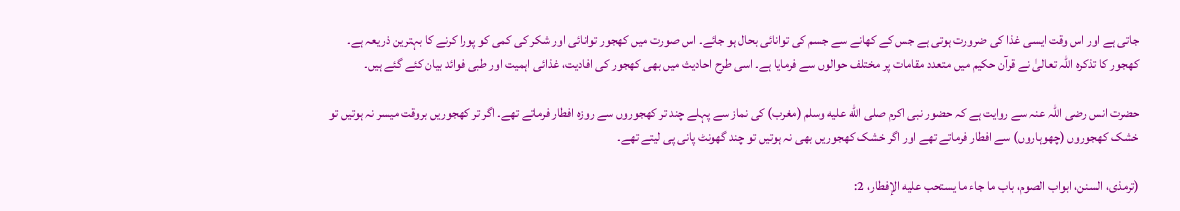جاتی ہے اور اس وقت ایسی غذا کی ضرورت ہوتی ہے جس کے کھانے سے جسم کی توانائی بحال ہو جائے۔ اس صورت میں کھجور توانائی اور شکر کی کمی کو پورا کرنے کا بہترین ذریعہ ہے۔ کھجور کا تذکرہ اللہ تعالیٰ نے قرآن حکیم میں متعدد مقامات پر مختلف حوالوں سے فرمایا ہے۔ اسی طرح احادیث میں بھی کھجور کی افادیت، غذائی اہمیت اور طبی فوائد بیان کئے گئے ہیں۔

حضرت انس رضی اللہ عنہ سے روایت ہے کہ حضور نبی اکرم صلى الله عليه وسلم (مغرب) کی نماز سے پہلے چند تر کھجوروں سے روزہ افطار فرماتے تھے۔ اگر تر کھجوریں بروقت میسر نہ ہوتیں تو خشک کھجوروں (چھوہاروں) سے افطار فرماتے تھے اور اگر خشک کھجوریں بھی نہ ہوتیں تو چند گھونٹ پانی پی لیتے تھے۔

(ترمذی، السنن، ابواب الصوم، باب ما جاء ما يستحب عليه الإفطار، 2: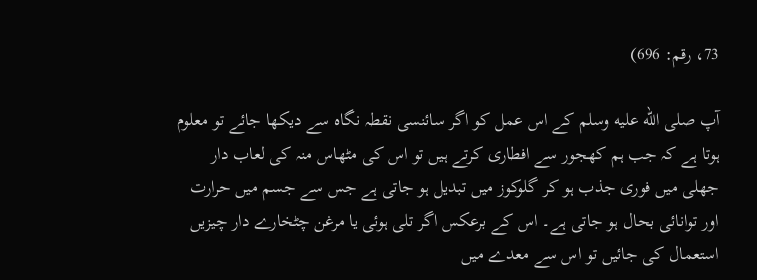73، رقم: 696)

آپ صلى الله عليه وسلم کے اس عمل کو اگر سائنسی نقطہ نگاہ سے دیکھا جائے تو معلوم ہوتا ہے کہ جب ہم کھجور سے افطاری کرتے ہیں تو اس کی مٹھاس منہ کی لعاب دار جھلی میں فوری جذب ہو کر گلوکوز میں تبدیل ہو جاتی ہے جس سے جسم میں حرارت اور توانائی بحال ہو جاتی ہے۔ اس کے برعکس اگر تلی ہوئی یا مرغن چٹخارے دار چیزیں استعمال کی جائیں تو اس سے معدے میں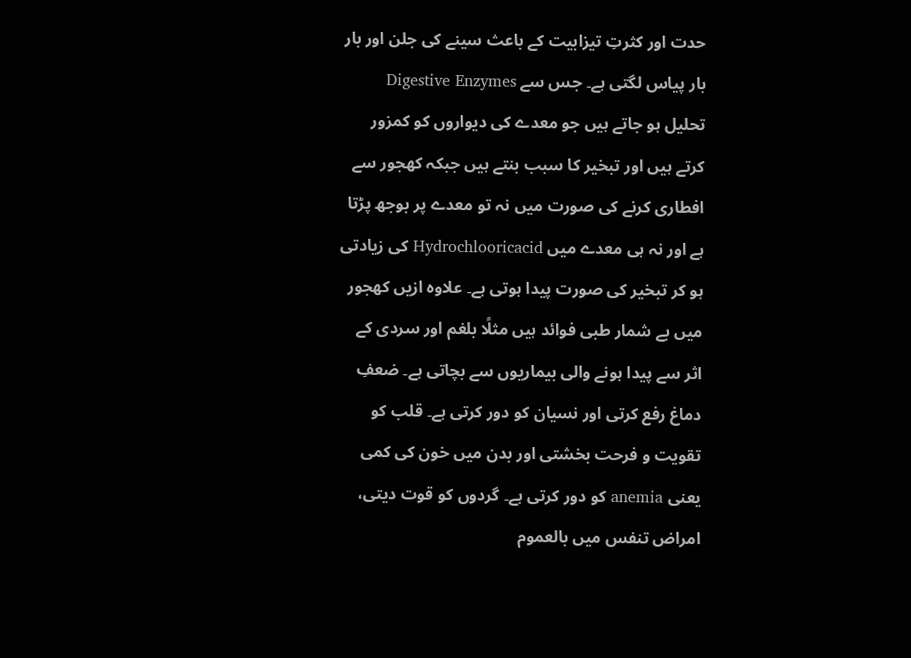حدت اور کثرتِ تیزابیت کے باعث سینے کی جلن اور بار بار پیاس لگتی ہے۔ جس سے Digestive Enzymes تحلیل ہو جاتے ہیں جو معدے کی دیواروں کو کمزور کرتے ہیں اور تبخیر کا سبب بنتے ہیں جبکہ کھجور سے افطاری کرنے کی صورت میں نہ تو معدے پر بوجھ پڑتا ہے اور نہ ہی معدے میں Hydrochlooricacid کی زیادتی ہو کر تبخیر کی صورت پیدا ہوتی ہے۔ علاوہ ازیں کھجور میں بے شمار طبی فوائد ہیں مثلًا بلغم اور سردی کے اثر سے پیدا ہونے والی بیماریوں سے بچاتی ہے۔ ضعفِ دماغ رفع کرتی اور نسیان کو دور کرتی ہے۔ قلب کو تقویت و فرحت بخشتی اور بدن میں خون کی کمی یعنی anemia کو دور کرتی ہے۔ گردوں کو قوت دیتی، امراض تنفس میں بالعموم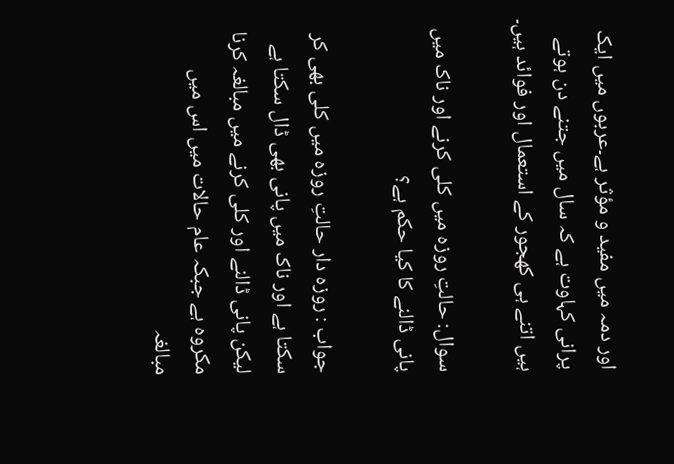اور دمہ میں مفید و مؤثر ہے۔عربوں میں ایک پرانی کہاوت ہے کہ سال میں جتنے دن ہوتے ہیں اتنے ہی کھجور کے استعمال اور فوائد ہیں۔

سوال: حالتِ روزہ میں کلی کرنے اور ناک میں پانی ڈالنے کا کیا حکم ہے؟

جواب : روزہ دار حالتِ روزہ میں کلی بھی کر سکتا ہے اور ناک میں پانی بھی ڈال سکتا ہے لیکن پانی ڈالنے اور کلی کرنے میں مبالغہ کرنا مکروہ ہے جبکہ عام حالات میں اس میں مبالغہ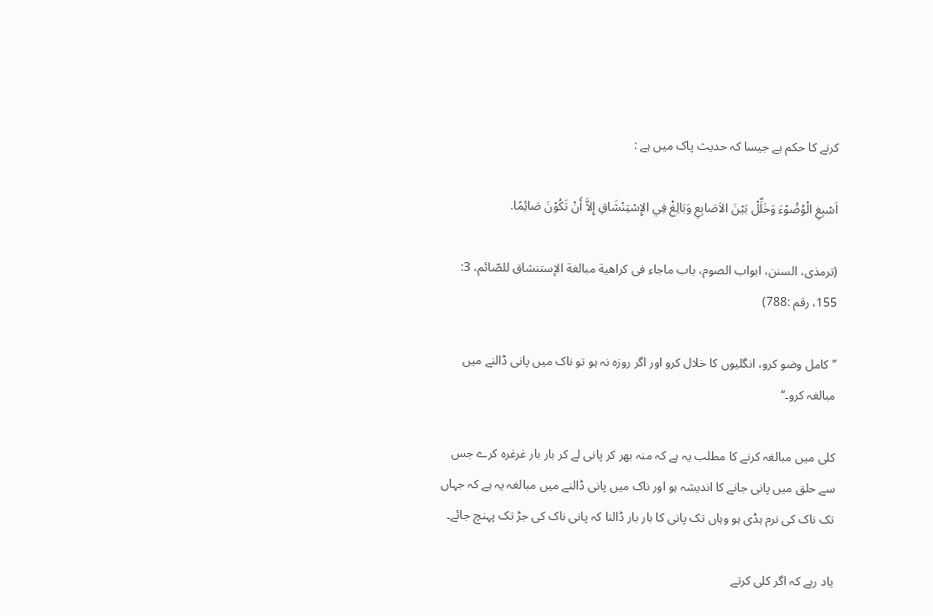کرنے کا حکم ہے جیسا کہ حدیث پاک میں ہے :

اَسْبِغِ الْوُضُوْءَ وَخَلِّلْ بَيْنَ الاَصَابِعِ وَبَالِغْ فِي الإِسْتِنْشَاقِ إِلاَّ أَنْ تَکُوْنَ صَائِمًا.

(ترمذی، السنن، ابواب الصوم، باب ماجاء فی کراهية مبالغة الإستنشاق للصّائم، 3: 155، رقم :788)

’’کامل وضو کرو، انگليوں کا خلال کرو اور اگر روزہ نہ ہو تو ناک میں پانی ڈالنے میں مبالغہ کرو۔‘‘

کلی میں مبالغہ کرنے کا مطلب یہ ہے کہ منہ بھر کر پانی لے کر بار بار غرغرہ کرے جس سے حلق میں پانی جانے کا اندیشہ ہو اور ناک میں پانی ڈالنے میں مبالغہ یہ ہے کہ جہاں تک ناک کی نرم ہڈی ہو وہاں تک پانی کا بار بار ڈالنا کہ پانی ناک کی جڑ تک پہنچ جائے۔

یاد رہے کہ اگر کلی کرتے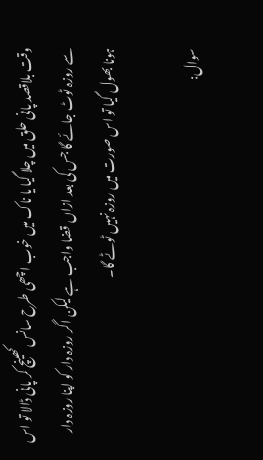وقت بلاقصد پانی حلق میں چلا گیا یا ناک میں خوب اچھی طرح سانس کھینچ کر پانی ڈالا تو اس سے روزہ ٹوٹ جائے گا جس کی بعد ازاں قضا واجب ہے لیکن اگر روزہ دار کو اپنا روزہ دار ہونا بھول گیا تو اس صورت میں روزہ نہیں ٹوٹے گا۔

سوال: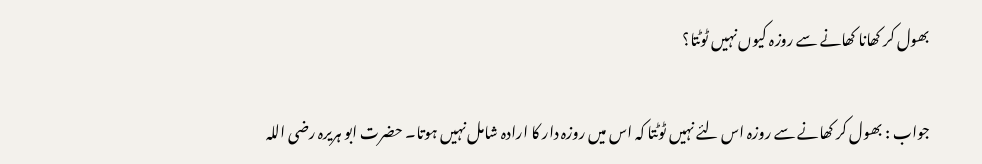بھول کر کھانا کھانے سے روزہ کیوں نہیں ٹوٹتا؟

جواب : بھول کر کھانے سے روزہ اس لئے نہیں ٹوٹتا کہ اس میں روزہ دار کا ارادہ شامل نہیں ہوتا۔ حضرت ابو ہریرہ رضی اللہ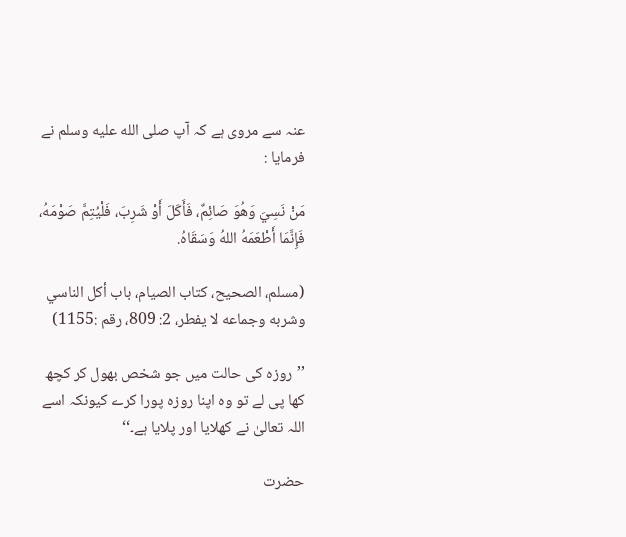عنہ سے مروی ہے کہ آپ صلى الله عليه وسلم نے فرمایا :

مَنْ نَسِيَ وَهُوَ صَائِمٌ، فَأَكَلَ أَوْ شَرِبَ، فَلْيُتِمَّ صَوْمَهُ، فَإِنَّمَا أَطْعَمَهُ اللهُ وَسَقَاهُ.

(مسلم، الصحيح، کتاب الصيام، باب أکل الناسي وشربه وجماعه لا يفطر، 2: 809، رقم :1155)

’’روزہ کی حالت میں جو شخص بھول کر کچھ کھا پی لے تو وہ اپنا روزہ پورا کرے کیونکہ اسے اللہ تعالیٰ نے کھلایا اور پلایا ہے۔‘‘

حضرت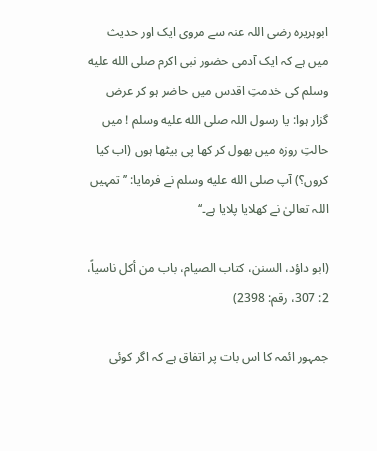ابوہریرہ رضی اللہ عنہ سے مروی ایک اور حدیث میں ہے کہ ایک آدمی حضور نبی اکرم صلى الله عليه وسلم کی خدمتِ اقدس میں حاضر ہو کر عرض گزار ہوا: یا رسول اللہ صلى الله عليه وسلم ! میں حالتِ روزہ میں بھول کر کھا پی بیٹھا ہوں (اب کیا کروں؟) آپ صلى الله عليه وسلم نے فرمایا: ’’تمہیں اللہ تعالیٰ نے کھلایا پلایا ہے۔‘‘

(ابو داؤد، السنن، کتاب الصيام، باب من أکل ناسياً، 2: 307، رقم: 2398)

جمہور ائمہ کا اس بات پر اتفاق ہے کہ اگر کوئی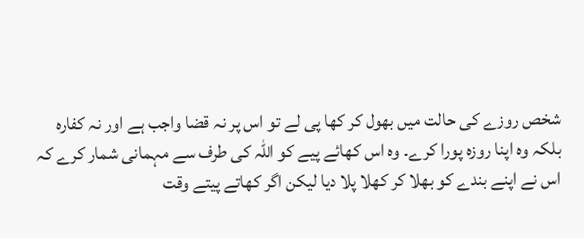شخص روزے کی حالت میں بھول کر کھا پی لے تو اس پر نہ قضا واجب ہے اور نہ کفارہ بلکہ وہ اپنا روزہ پورا کرے۔ وہ اس کھائے پیے کو اللہ کی طرف سے مہمانی شمار کرے کہ اس نے اپنے بندے کو بھلا کر کھلا پلا دیا لیکن اگر کھاتے پیتے وقت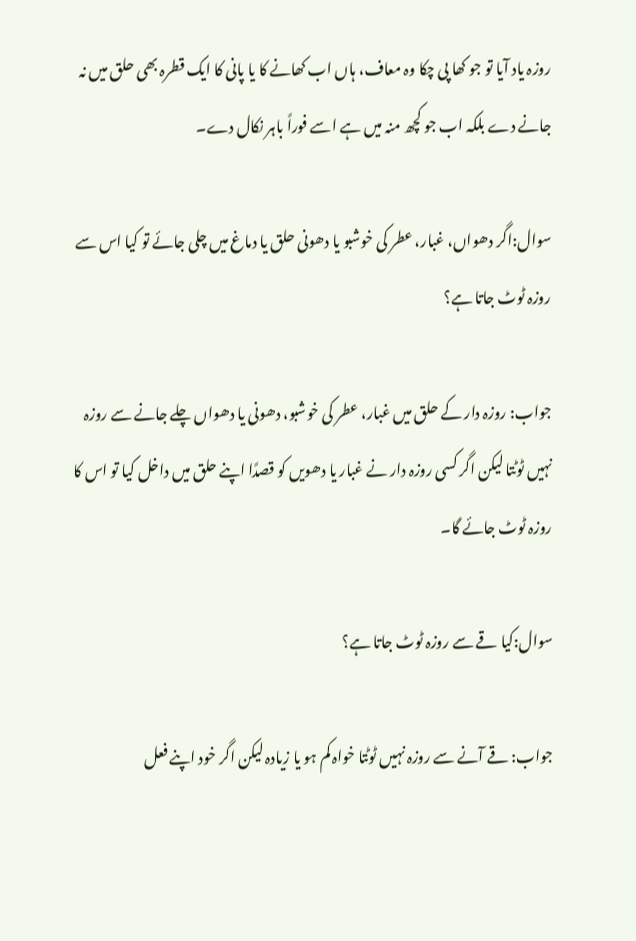روزہ یاد آیا تو جو کھا پی چکا وہ معاف، ہاں اب کھانے کا یا پانی کا ایک قطرہ بھی حلق میں نہ جانے دے بلکہ اب جو کچھ منہ میں ہے اسے فوراً باہر نکال دے۔

سوال:اگر دھواں، غبار، عطر کی خوشبو یا دھونی حلق یا دماغ میں چلی جائے تو کیا اس سے روزہ ٹوٹ جاتا ہے؟

جواب: روزہ دار کے حلق میں غبار، عطر کی خوشبو، دھونی یا دھواں چلے جانے سے روزہ نہیں ٹوٹتا لیکن اگر کسی روزہ دار نے غبار یا دھویں کو قصدًا اپنے حلق میں داخل کیا تو اس کا روزہ ٹوٹ جائے گا۔

سوال:کیا قے سے روزہ ٹوٹ جاتا ہے؟

جواب: قے آنے سے روزہ نہیں ٹوٹتا خواہ کم ہو یا زیادہ لیکن اگر خود اپنے فعل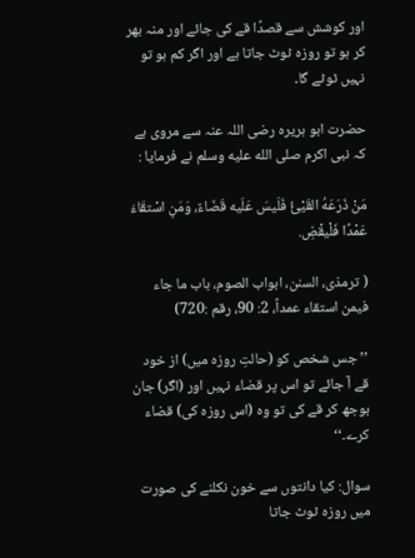اور کوشش سے قصدًا قے کی جائے اور منہ بھر کر ہو تو روزہ ٹوٹ جاتا ہے اور اگر کم ہو تو نہیں ٹوٹے گا۔

حضرت ابو ہریرہ رضی اللہ عنہ سے مروی ہے کہ نبی اکرم صلى الله عليه وسلم نے فرمایا :

مَنْ ذَرَعَهُ القَيْئُ فَلَيسَ عَلَيه قَضَاءٌ، وَمَنِ اسْتقَاءَ عَمْدًا فَلْيقْضِ.

( ترمذی، السنن، ابواب الصوم، باب ما جاء فیمن استقاء عمداً، 2: 90، رقم :720)

’’جس شخص کو (حالتِ روزہ میں) از خود قے آ جائے تو اس پر قضاء نہیں اور (اگر) جان بوجھ کر قے کی تو وہ (اس روزہ کی) قضاء کرے۔‘‘

سوال: کیا دانتوں سے خون نکلنے کی صورت میں روزہ ٹوٹ جاتا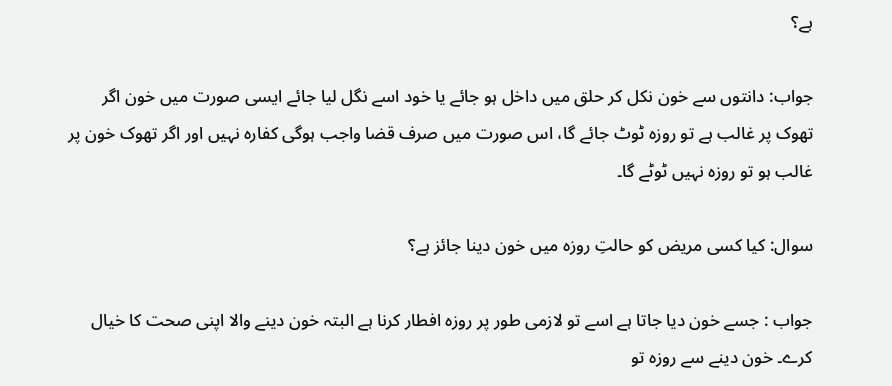ہے؟

جواب: دانتوں سے خون نکل کر حلق میں داخل ہو جائے یا خود اسے نگل لیا جائے ایسی صورت میں خون اگر تھوک پر غالب ہے تو روزہ ٹوٹ جائے گا، اس صورت میں صرف قضا واجب ہوگی کفارہ نہیں اور اگر تھوک خون پر غالب ہو تو روزہ نہیں ٹوٹے گا۔

سوال: کیا کسی مریض کو حالتِ روزہ میں خون دینا جائز ہے؟

جواب : جسے خون دیا جاتا ہے اسے تو لازمی طور پر روزہ افطار کرنا ہے البتہ خون دینے والا اپنی صحت کا خیال کرے۔ خون دینے سے روزہ تو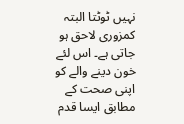نہیں ٹوٹتا البتہ کمزوری لاحق ہو جاتی ہے۔ اس لئے خون دینے والے کو اپنی صحت کے مطابق ایسا قدم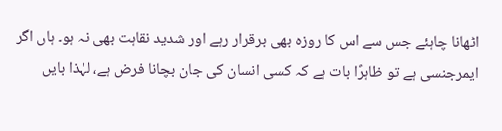اٹھانا چاہئے جس سے اس کا روزہ بھی برقرار رہے اور شدید نقاہت بھی نہ ہو۔ ہاں اگر ایمرجنسی ہے تو ظاہرًا بات ہے کہ کسی انسان کی جان بچانا فرض ہے، لہٰذا بایں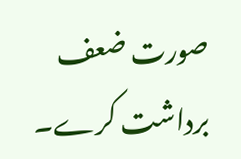صورت ضعف برداشت کرے۔